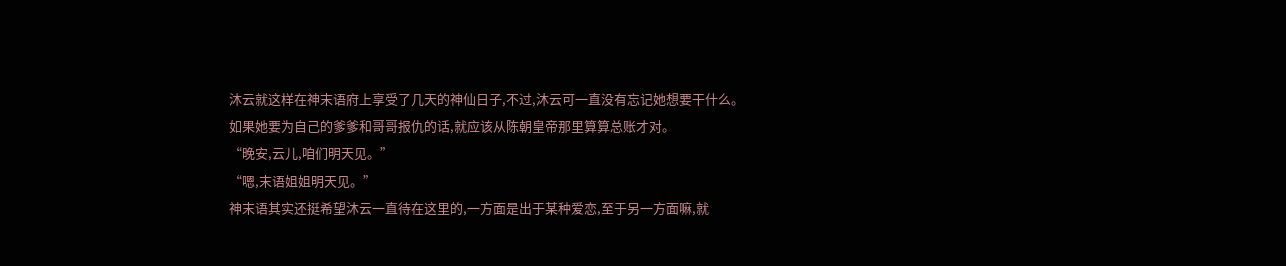沐云就这样在神末语府上享受了几天的神仙日子,不过,沐云可一直没有忘记她想要干什么。
如果她要为自己的爹爹和哥哥报仇的话,就应该从陈朝皇帝那里算算总账才对。
“晚安,云儿,咱们明天见。”
“嗯,末语姐姐明天见。”
神末语其实还挺希望沐云一直待在这里的,一方面是出于某种爱恋,至于另一方面嘛,就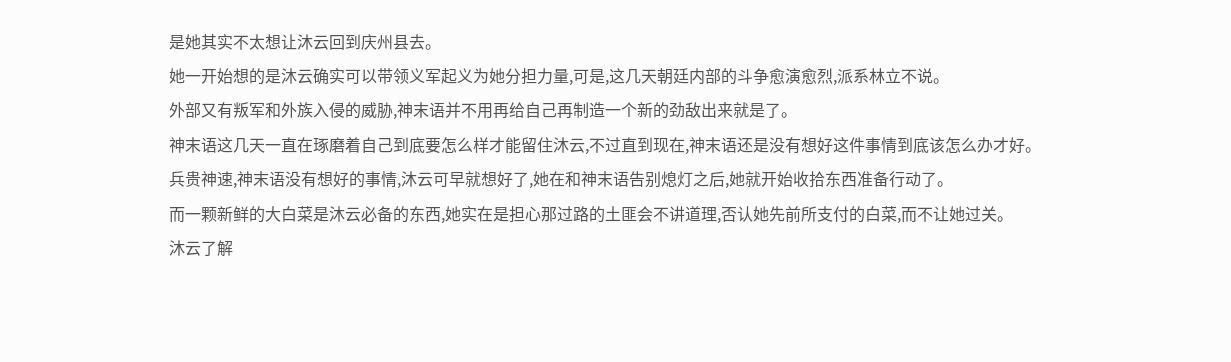是她其实不太想让沐云回到庆州县去。
她一开始想的是沐云确实可以带领义军起义为她分担力量,可是,这几天朝廷内部的斗争愈演愈烈,派系林立不说。
外部又有叛军和外族入侵的威胁,神末语并不用再给自己再制造一个新的劲敌出来就是了。
神末语这几天一直在琢磨着自己到底要怎么样才能留住沐云,不过直到现在,神末语还是没有想好这件事情到底该怎么办才好。
兵贵神速,神末语没有想好的事情,沐云可早就想好了,她在和神末语告别熄灯之后,她就开始收拾东西准备行动了。
而一颗新鲜的大白菜是沐云必备的东西,她实在是担心那过路的土匪会不讲道理,否认她先前所支付的白菜,而不让她过关。
沐云了解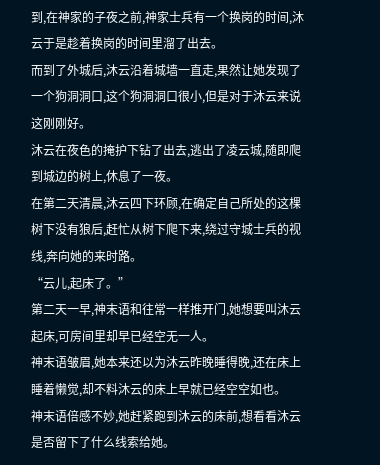到,在神家的子夜之前,神家士兵有一个换岗的时间,沐云于是趁着换岗的时间里溜了出去。
而到了外城后,沐云沿着城墙一直走,果然让她发现了一个狗洞洞口,这个狗洞洞口很小,但是对于沐云来说这刚刚好。
沐云在夜色的掩护下钻了出去,逃出了凌云城,随即爬到城边的树上,休息了一夜。
在第二天清晨,沐云四下环顾,在确定自己所处的这棵树下没有狼后,赶忙从树下爬下来,绕过守城士兵的视线,奔向她的来时路。
“云儿,起床了。”
第二天一早,神末语和往常一样推开门,她想要叫沐云起床,可房间里却早已经空无一人。
神末语皱眉,她本来还以为沐云昨晚睡得晚,还在床上睡着懒觉,却不料沐云的床上早就已经空空如也。
神末语倍感不妙,她赶紧跑到沐云的床前,想看看沐云是否留下了什么线索给她。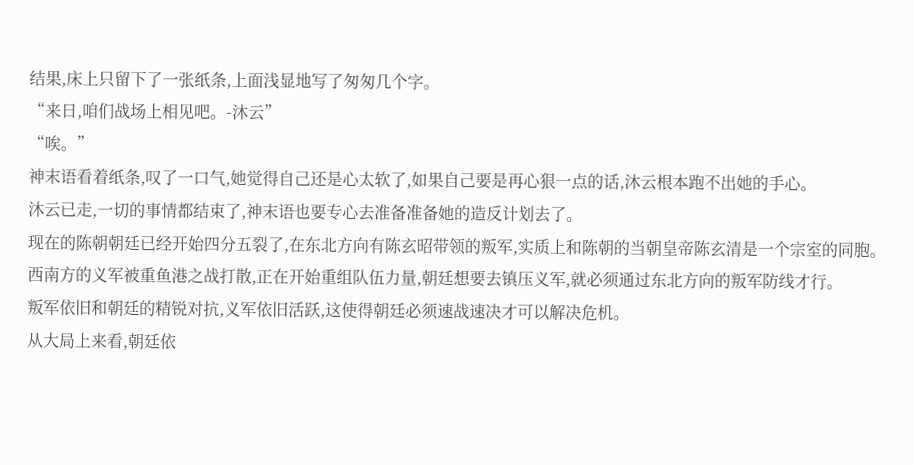结果,床上只留下了一张纸条,上面浅显地写了匆匆几个字。
“来日,咱们战场上相见吧。-沐云”
“唉。”
神末语看着纸条,叹了一口气,她觉得自己还是心太软了,如果自己要是再心狠一点的话,沐云根本跑不出她的手心。
沐云已走,一切的事情都结束了,神末语也要专心去准备准备她的造反计划去了。
现在的陈朝朝廷已经开始四分五裂了,在东北方向有陈玄昭带领的叛军,实质上和陈朝的当朝皇帝陈玄清是一个宗室的同胞。
西南方的义军被重鱼港之战打散,正在开始重组队伍力量,朝廷想要去镇压义军,就必须通过东北方向的叛军防线才行。
叛军依旧和朝廷的精锐对抗,义军依旧活跃,这使得朝廷必须速战速决才可以解决危机。
从大局上来看,朝廷依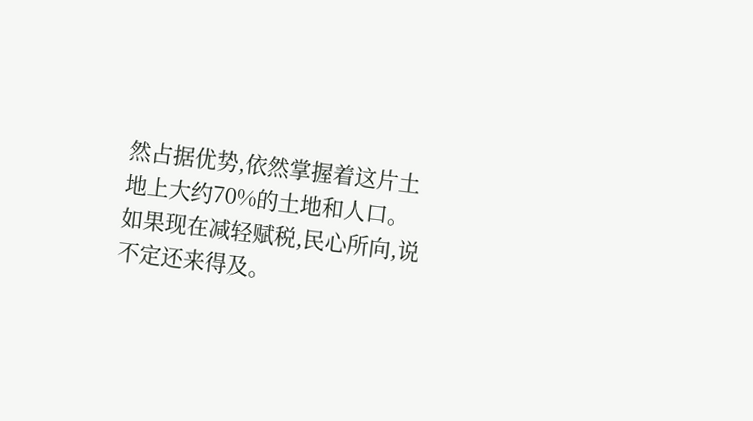然占据优势,依然掌握着这片土地上大约70%的土地和人口。
如果现在减轻赋税,民心所向,说不定还来得及。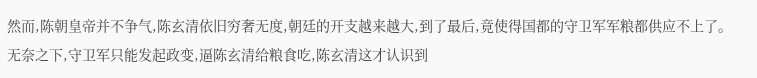然而,陈朝皇帝并不争气,陈玄清依旧穷奢无度,朝廷的开支越来越大,到了最后,竟使得国都的守卫军军粮都供应不上了。
无奈之下,守卫军只能发起政变,逼陈玄清给粮食吃,陈玄清这才认识到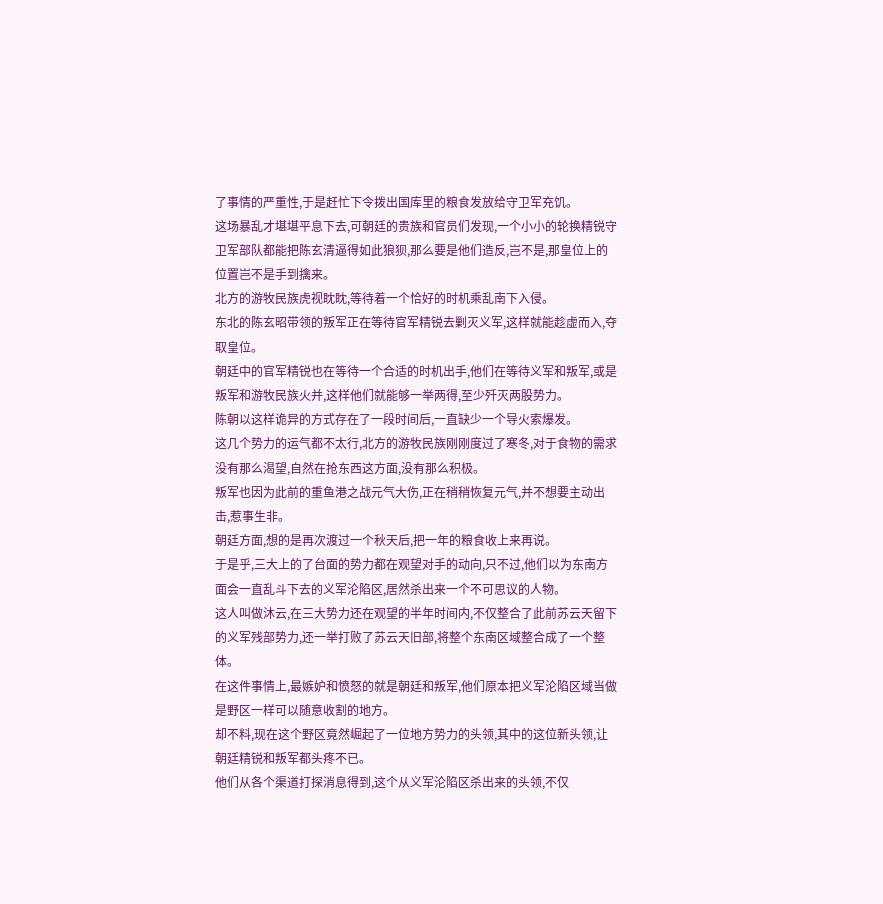了事情的严重性,于是赶忙下令拨出国库里的粮食发放给守卫军充饥。
这场暴乱才堪堪平息下去,可朝廷的贵族和官员们发现,一个小小的轮换精锐守卫军部队都能把陈玄清逼得如此狼狈,那么要是他们造反,岂不是,那皇位上的位置岂不是手到擒来。
北方的游牧民族虎视眈眈,等待着一个恰好的时机乘乱南下入侵。
东北的陈玄昭带领的叛军正在等待官军精锐去剿灭义军,这样就能趁虚而入,夺取皇位。
朝廷中的官军精锐也在等待一个合适的时机出手,他们在等待义军和叛军,或是叛军和游牧民族火并,这样他们就能够一举两得,至少歼灭两股势力。
陈朝以这样诡异的方式存在了一段时间后,一直缺少一个导火索爆发。
这几个势力的运气都不太行,北方的游牧民族刚刚度过了寒冬,对于食物的需求没有那么渴望,自然在抢东西这方面,没有那么积极。
叛军也因为此前的重鱼港之战元气大伤,正在稍稍恢复元气,并不想要主动出击,惹事生非。
朝廷方面,想的是再次渡过一个秋天后,把一年的粮食收上来再说。
于是乎,三大上的了台面的势力都在观望对手的动向,只不过,他们以为东南方面会一直乱斗下去的义军沦陷区,居然杀出来一个不可思议的人物。
这人叫做沐云,在三大势力还在观望的半年时间内,不仅整合了此前苏云天留下的义军残部势力,还一举打败了苏云天旧部,将整个东南区域整合成了一个整体。
在这件事情上,最嫉妒和愤怒的就是朝廷和叛军,他们原本把义军沦陷区域当做是野区一样可以随意收割的地方。
却不料,现在这个野区竟然崛起了一位地方势力的头领,其中的这位新头领,让朝廷精锐和叛军都头疼不已。
他们从各个渠道打探消息得到,这个从义军沦陷区杀出来的头领,不仅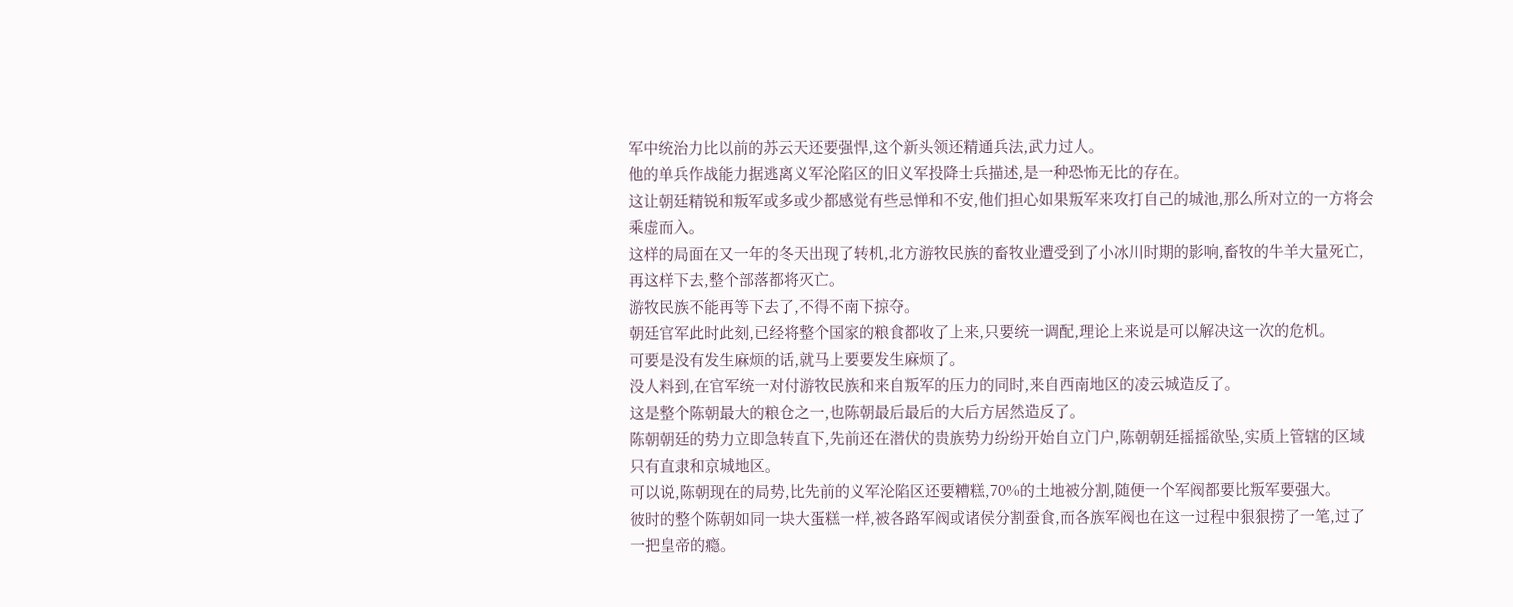军中统治力比以前的苏云天还要强悍,这个新头领还精通兵法,武力过人。
他的单兵作战能力据逃离义军沦陷区的旧义军投降士兵描述,是一种恐怖无比的存在。
这让朝廷精锐和叛军或多或少都感觉有些忌惮和不安,他们担心如果叛军来攻打自己的城池,那么所对立的一方将会乘虚而入。
这样的局面在又一年的冬天出现了转机,北方游牧民族的畜牧业遭受到了小冰川时期的影响,畜牧的牛羊大量死亡,再这样下去,整个部落都将灭亡。
游牧民族不能再等下去了,不得不南下掠夺。
朝廷官军此时此刻,已经将整个国家的粮食都收了上来,只要统一调配,理论上来说是可以解决这一次的危机。
可要是没有发生麻烦的话,就马上要要发生麻烦了。
没人料到,在官军统一对付游牧民族和来自叛军的压力的同时,来自西南地区的凌云城造反了。
这是整个陈朝最大的粮仓之一,也陈朝最后最后的大后方居然造反了。
陈朝朝廷的势力立即急转直下,先前还在潜伏的贵族势力纷纷开始自立门户,陈朝朝廷摇摇欲坠,实质上管辖的区域只有直隶和京城地区。
可以说,陈朝现在的局势,比先前的义军沦陷区还要糟糕,70%的土地被分割,随便一个军阀都要比叛军要强大。
彼时的整个陈朝如同一块大蛋糕一样,被各路军阀或诸侯分割蚕食,而各族军阀也在这一过程中狠狠捞了一笔,过了一把皇帝的瘾。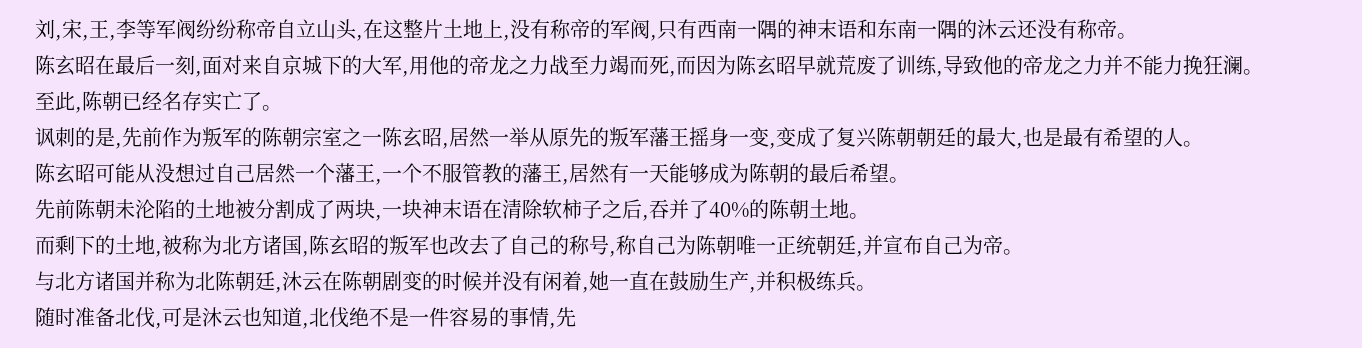刘,宋,王,李等军阀纷纷称帝自立山头,在这整片土地上,没有称帝的军阀,只有西南一隅的神末语和东南一隅的沐云还没有称帝。
陈玄昭在最后一刻,面对来自京城下的大军,用他的帝龙之力战至力竭而死,而因为陈玄昭早就荒废了训练,导致他的帝龙之力并不能力挽狂澜。
至此,陈朝已经名存实亡了。
讽刺的是,先前作为叛军的陈朝宗室之一陈玄昭,居然一举从原先的叛军藩王摇身一变,变成了复兴陈朝朝廷的最大,也是最有希望的人。
陈玄昭可能从没想过自己居然一个藩王,一个不服管教的藩王,居然有一天能够成为陈朝的最后希望。
先前陈朝未沦陷的土地被分割成了两块,一块神末语在清除软柿子之后,吞并了40%的陈朝土地。
而剩下的土地,被称为北方诸国,陈玄昭的叛军也改去了自己的称号,称自己为陈朝唯一正统朝廷,并宣布自己为帝。
与北方诸国并称为北陈朝廷,沐云在陈朝剧变的时候并没有闲着,她一直在鼓励生产,并积极练兵。
随时准备北伐,可是沐云也知道,北伐绝不是一件容易的事情,先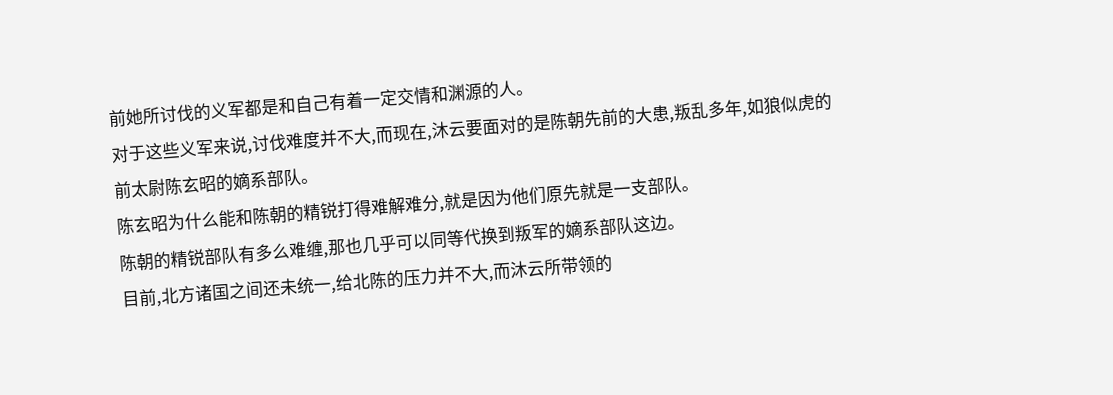前她所讨伐的义军都是和自己有着一定交情和渊源的人。
对于这些义军来说,讨伐难度并不大,而现在,沐云要面对的是陈朝先前的大患,叛乱多年,如狼似虎的前太尉陈玄昭的嫡系部队。
陈玄昭为什么能和陈朝的精锐打得难解难分,就是因为他们原先就是一支部队。
陈朝的精锐部队有多么难缠,那也几乎可以同等代换到叛军的嫡系部队这边。
目前,北方诸国之间还未统一,给北陈的压力并不大,而沐云所带领的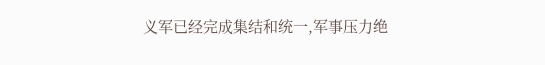义军已经完成集结和统一,军事压力绝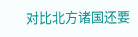对比北方诸国还要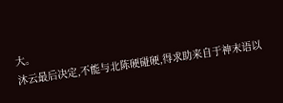大。
沐云最后决定,不能与北陈硬碰硬,得求助来自于神末语以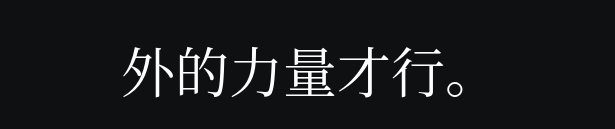外的力量才行。